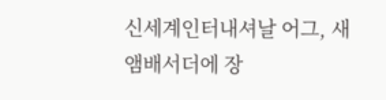신세계인터내셔날 어그, 새 앰배서더에 장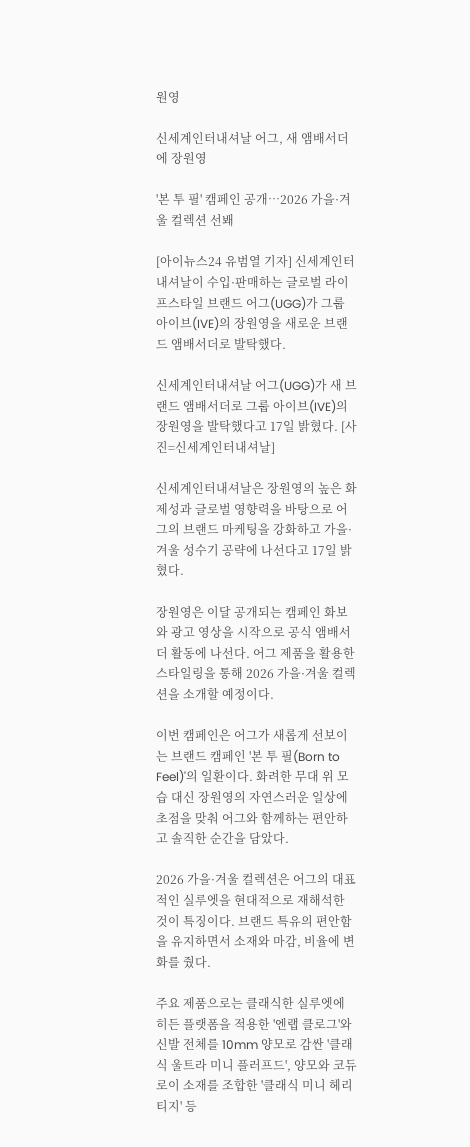원영

신세계인터내셔날 어그, 새 앰배서더에 장원영

'본 투 필' 캠페인 공개…2026 가을·겨울 컬렉션 선봬

[아이뉴스24 유범열 기자] 신세계인터내셔날이 수입·판매하는 글로벌 라이프스타일 브랜드 어그(UGG)가 그룹 아이브(IVE)의 장원영을 새로운 브랜드 앰배서더로 발탁했다.

신세계인터내셔날 어그(UGG)가 새 브랜드 앰배서더로 그룹 아이브(IVE)의 장원영을 발탁했다고 17일 밝혔다. [사진=신세계인터내셔날]

신세계인터내셔날은 장원영의 높은 화제성과 글로벌 영향력을 바탕으로 어그의 브랜드 마케팅을 강화하고 가을·겨울 성수기 공략에 나선다고 17일 밝혔다.

장원영은 이달 공개되는 캠페인 화보와 광고 영상을 시작으로 공식 앰배서더 활동에 나선다. 어그 제품을 활용한 스타일링을 통해 2026 가을·겨울 컬렉션을 소개할 예정이다.

이번 캠페인은 어그가 새롭게 선보이는 브랜드 캠페인 '본 투 필(Born to Feel)'의 일환이다. 화려한 무대 위 모습 대신 장원영의 자연스러운 일상에 초점을 맞춰 어그와 함께하는 편안하고 솔직한 순간을 담았다.

2026 가을·겨울 컬렉션은 어그의 대표적인 실루엣을 현대적으로 재해석한 것이 특징이다. 브랜드 특유의 편안함을 유지하면서 소재와 마감, 비율에 변화를 줬다.

주요 제품으로는 클래식한 실루엣에 히든 플랫폼을 적용한 '엔랩 클로그'와 신발 전체를 10mm 양모로 감싼 '클래식 울트라 미니 플러프드', 양모와 코듀로이 소재를 조합한 '클래식 미니 헤리티지' 등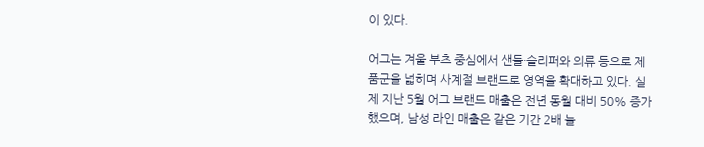이 있다.

어그는 겨울 부츠 중심에서 샌들·슬리퍼와 의류 등으로 제품군을 넓히며 사계절 브랜드로 영역을 확대하고 있다. 실제 지난 5월 어그 브랜드 매출은 전년 동월 대비 50% 증가했으며, 남성 라인 매출은 같은 기간 2배 늘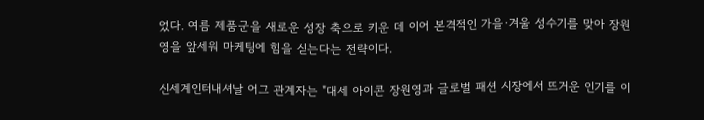었다. 여름 제품군을 새로운 성장 축으로 키운 데 이어 본격적인 가을·겨울 성수기를 맞아 장원영을 앞세워 마케팅에 힘을 싣는다는 전략이다.

신세계인터내셔날 어그 관계자는 "대세 아이콘 장원영과 글로벌 패션 시장에서 뜨거운 인기를 이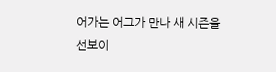어가는 어그가 만나 새 시즌을 선보이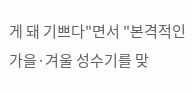게 돼 기쁘다"면서 "본격적인 가을·겨울 성수기를 맞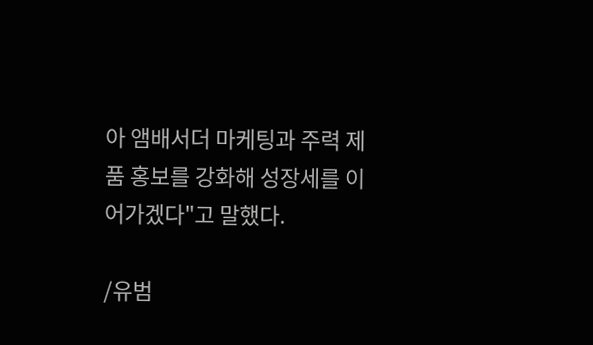아 앰배서더 마케팅과 주력 제품 홍보를 강화해 성장세를 이어가겠다"고 말했다.

/유범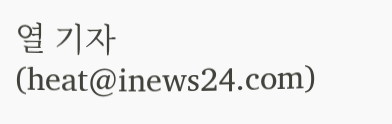열 기자(heat@inews24.com)